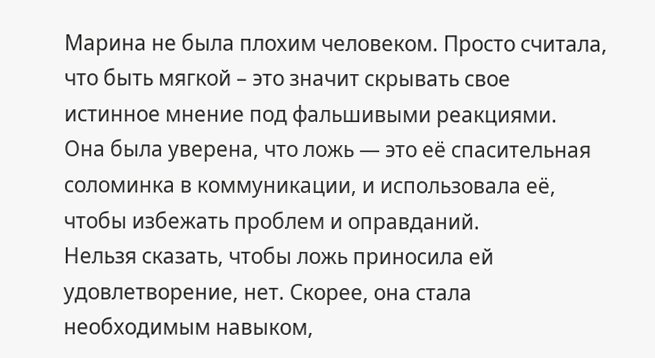Марина не была плохим человеком. Просто считала, что быть мягкой – это значит скрывать свое истинное мнение под фальшивыми реакциями.
Она была уверена, что ложь — это её спасительная соломинка в коммуникации, и использовала её, чтобы избежать проблем и оправданий.
Нельзя сказать, чтобы ложь приносила ей удовлетворение, нет. Скорее, она стала необходимым навыком,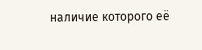наличие которого её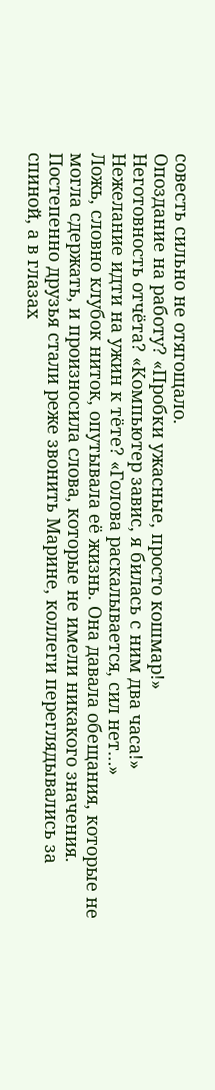совесть сильно не отягощало.
Опоздание на работу? «Пробки ужасные, просто кошмар!»
Неготовность отчёта? «Компьютер завис, я билась с ним два часа!»
Нежелание идти на ужин к тёте? «Голова раскалывается, сил нет…»
Ложь, словно клубок ниток, опутывала её жизнь. Она давала обещания, которые не могла сдержать, и произносила слова, которые не имели никакого значения.
Постепенно друзья стали реже звонить Марине, коллеги переглядывались за спиной, а в глазах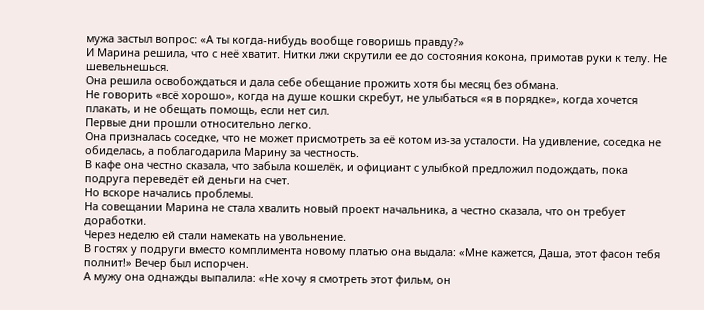мужа застыл вопрос: «А ты когда-нибудь вообще говоришь правду?»
И Марина решила, что с неё хватит. Нитки лжи скрутили ее до состояния кокона, примотав руки к телу. Не шевельнешься.
Она решила освобождаться и дала себе обещание прожить хотя бы месяц без обмана.
Не говорить «всё хорошо», когда на душе кошки скребут, не улыбаться «я в порядке», когда хочется плакать, и не обещать помощь, если нет сил.
Первые дни прошли относительно легко.
Она призналась соседке, что не может присмотреть за её котом из-за усталости. На удивление, соседка не обиделась, а поблагодарила Марину за честность.
В кафе она честно сказала, что забыла кошелёк, и официант с улыбкой предложил подождать, пока подруга переведёт ей деньги на счет.
Но вскоре начались проблемы.
На совещании Марина не стала хвалить новый проект начальника, а честно сказала, что он требует доработки.
Через неделю ей стали намекать на увольнение.
В гостях у подруги вместо комплимента новому платью она выдала: «Мне кажется, Даша, этот фасон тебя полнит!» Вечер был испорчен.
А мужу она однажды выпалила: «Не хочу я смотреть этот фильм, он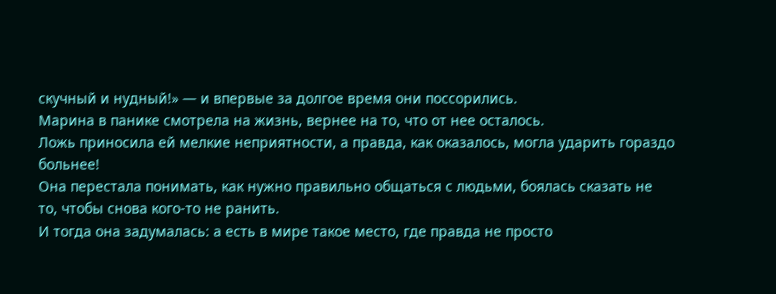скучный и нудный!» — и впервые за долгое время они поссорились.
Марина в панике смотрела на жизнь, вернее на то, что от нее осталось.
Ложь приносила ей мелкие неприятности, а правда, как оказалось, могла ударить гораздо больнее!
Она перестала понимать, как нужно правильно общаться с людьми, боялась сказать не то, чтобы снова кого-то не ранить.
И тогда она задумалась: а есть в мире такое место, где правда не просто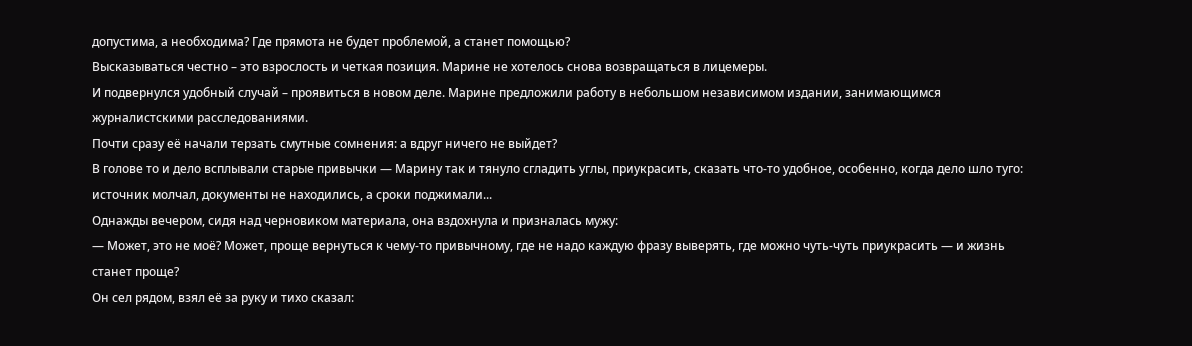допустима, а необходима? Где прямота не будет проблемой, а станет помощью?
Высказываться честно – это взрослость и четкая позиция. Марине не хотелось снова возвращаться в лицемеры.
И подвернулся удобный случай – проявиться в новом деле. Марине предложили работу в небольшом независимом издании, занимающимся журналистскими расследованиями.
Почти сразу её начали терзать смутные сомнения: а вдруг ничего не выйдет?
В голове то и дело всплывали старые привычки — Марину так и тянуло сгладить углы, приукрасить, сказать что-то удобное, особенно, когда дело шло туго: источник молчал, документы не находились, а сроки поджимали...
Однажды вечером, сидя над черновиком материала, она вздохнула и призналась мужу:
— Может, это не моё? Может, проще вернуться к чему-то привычному, где не надо каждую фразу выверять, где можно чуть-чуть приукрасить — и жизнь станет проще?
Он сел рядом, взял её за руку и тихо сказал: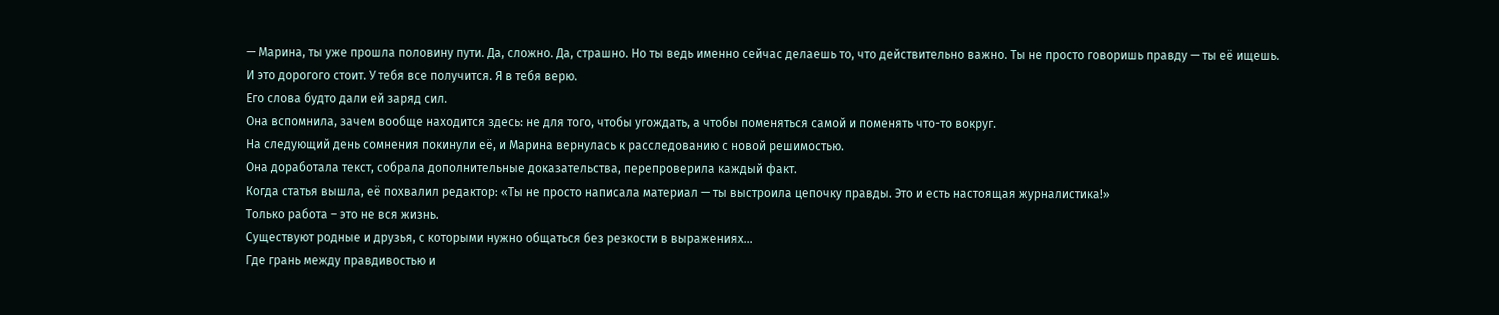— Марина, ты уже прошла половину пути. Да, сложно. Да, страшно. Но ты ведь именно сейчас делаешь то, что действительно важно. Ты не просто говоришь правду — ты её ищешь.
И это дорогого стоит. У тебя все получится. Я в тебя верю.
Его слова будто дали ей заряд сил.
Она вспомнила, зачем вообще находится здесь: не для того, чтобы угождать, а чтобы поменяться самой и поменять что-то вокруг.
На следующий день сомнения покинули её, и Марина вернулась к расследованию с новой решимостью.
Она доработала текст, собрала дополнительные доказательства, перепроверила каждый факт.
Когда статья вышла, её похвалил редактор: «Ты не просто написала материал — ты выстроила цепочку правды. Это и есть настоящая журналистика!»
Только работа – это не вся жизнь.
Существуют родные и друзья, с которыми нужно общаться без резкости в выражениях...
Где грань между правдивостью и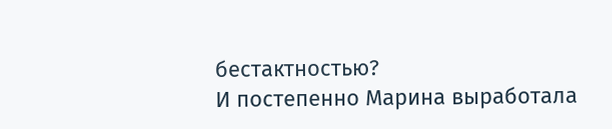бестактностью?
И постепенно Марина выработала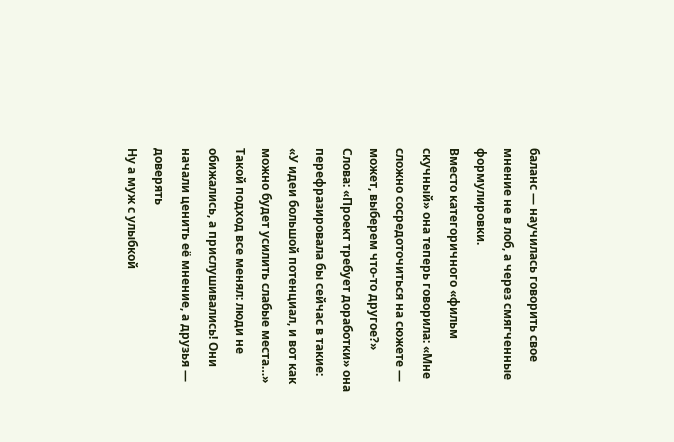баланс — научилась говорить свое мнение не в лоб, а через смягченные формулировки.
Вместо категоричного «фильм скучный» она теперь говорила: «Мне сложно сосредоточиться на сюжете — может, выберем что‑то другое?»
Слова: «Проект требует доработки» она перефразировала бы сейчас в такие: «У идеи большой потенциал, и вот как можно будет усилить слабые места…»
Такой подход все менял: люди не обижались, а прислушивались! Они начали ценить её мнение, а друзья — доверять
Ну а муж с улыбкой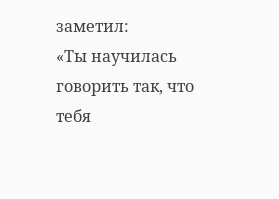заметил:
«Ты научилась говорить так, что тебя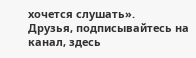хочется слушать».
Друзья, подписывайтесь на канал, здесь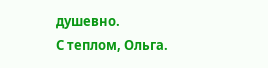душевно.
С теплом, Ольга.